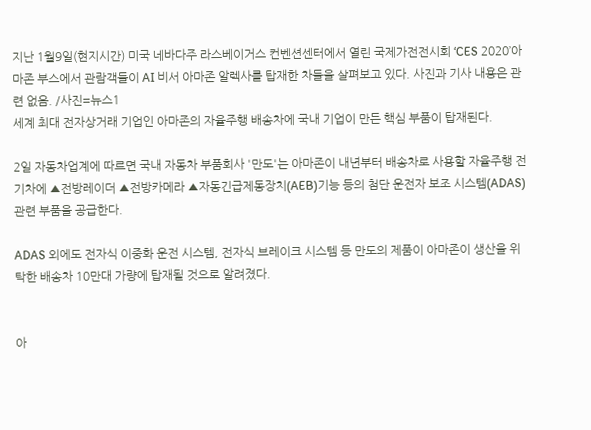지난 1월9일(현지시간) 미국 네바다주 라스베이거스 컨벤션센터에서 열린 국제가전전시회 ‘CES 2020’아마존 부스에서 관람객들이 AI 비서 아마존 알렉사를 탑재한 차들을 살펴보고 있다. 사진과 기사 내용은 관련 없음. /사진=뉴스1
세계 최대 전자상거래 기업인 아마존의 자율주행 배송차에 국내 기업이 만든 핵심 부품이 탑재된다.

2일 자동차업계에 따르면 국내 자동차 부품회사 '만도'는 아마존이 내년부터 배송차로 사용할 자율주행 전기차에 ▲전방레이더 ▲전방카메라 ▲자동긴급제동장치(AEB)기능 등의 첨단 운전자 보조 시스템(ADAS) 관련 부품을 공급한다.

ADAS 외에도 전자식 이중화 운전 시스템, 전자식 브레이크 시스템 등 만도의 제품이 아마존이 생산을 위탁한 배송차 10만대 가량에 탑재될 것으로 알려졌다.


아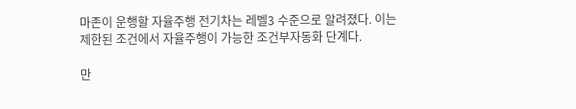마존이 운행할 자율주행 전기차는 레벨3 수준으로 알려졌다. 이는 제한된 조건에서 자율주행이 가능한 조건부자동화 단계다.

만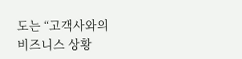도는 “고객사와의 비즈니스 상황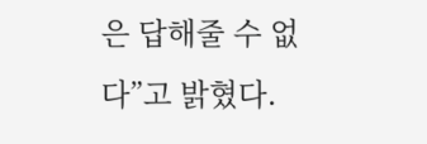은 답해줄 수 없다”고 밝혔다.